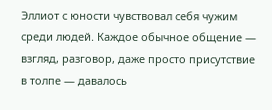Эллиот с юности чувствовал себя чужим среди людей. Каждое обычное общение — взгляд, разговор, даже просто присутствие в толпе — давалось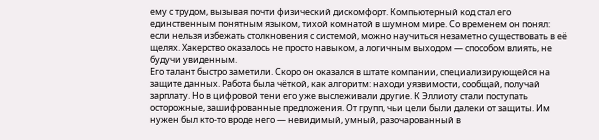ему с трудом, вызывая почти физический дискомфорт. Компьютерный код стал его единственным понятным языком, тихой комнатой в шумном мире. Со временем он понял: если нельзя избежать столкновения с системой, можно научиться незаметно существовать в её щелях. Хакерство оказалось не просто навыком, а логичным выходом — способом влиять, не будучи увиденным.
Его талант быстро заметили. Скоро он оказался в штате компании, специализирующейся на защите данных. Работа была чёткой, как алгоритм: находи уязвимости, сообщай, получай зарплату. Но в цифровой тени его уже выслеживали другие. К Эллиоту стали поступать осторожные, зашифрованные предложения. От групп, чьи цели были далеки от защиты. Им нужен был кто-то вроде него — невидимый, умный, разочарованный в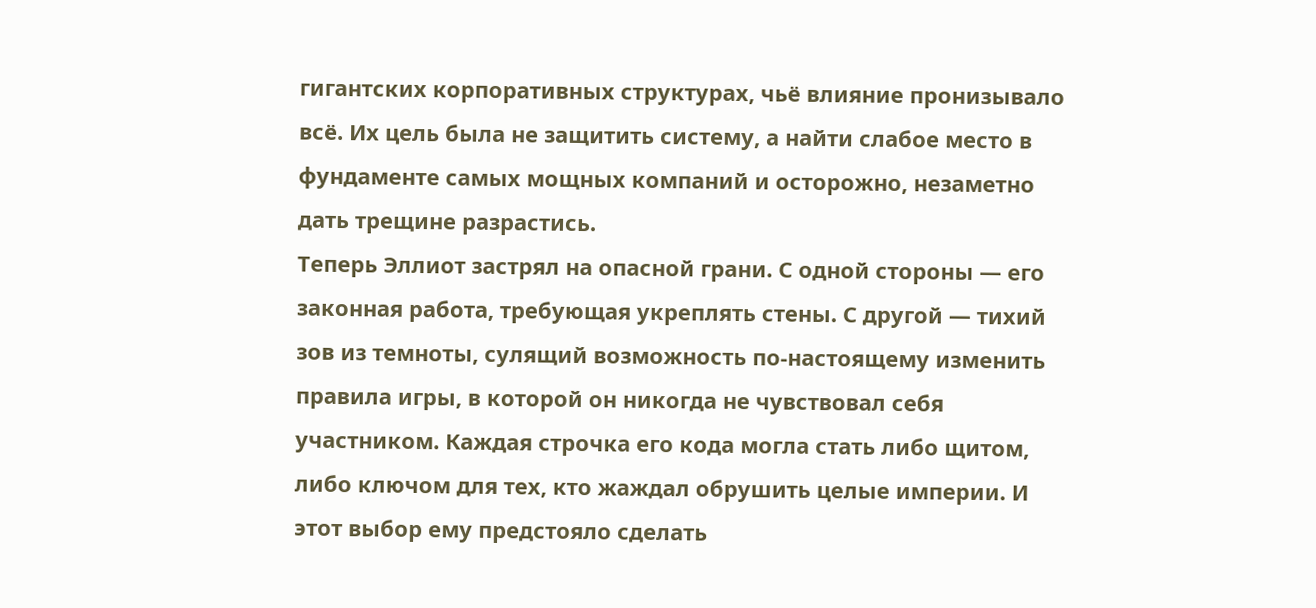гигантских корпоративных структурах, чьё влияние пронизывало всё. Их цель была не защитить систему, а найти слабое место в фундаменте самых мощных компаний и осторожно, незаметно дать трещине разрастись.
Теперь Эллиот застрял на опасной грани. С одной стороны — его законная работа, требующая укреплять стены. С другой — тихий зов из темноты, сулящий возможность по-настоящему изменить правила игры, в которой он никогда не чувствовал себя участником. Каждая строчка его кода могла стать либо щитом, либо ключом для тех, кто жаждал обрушить целые империи. И этот выбор ему предстояло сделать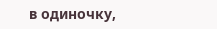в одиночку,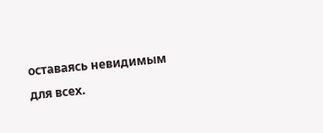оставаясь невидимым для всех.